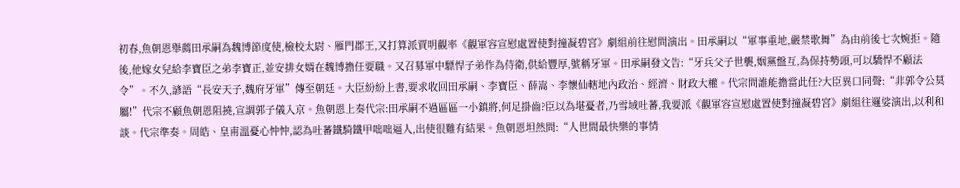初春,魚朝恩舉薦田承嗣為魏博節度使,檢校太尉、雁門郡王,又打算派賈明觀率《觀軍容宣慰處置使對撞凝碧宮》劇組前往慰問演出。田承嗣以“軍事重地,嚴禁歌舞”為由前後七次婉拒。隨後,他嫁女兒給李寶臣之弟李寶正,並安排女婿在魏博擔任要職。又召募軍中驃悍子弟作為侍衛,供給豐厚,號稱牙軍。田承嗣發文告:“牙兵父子世襲,姻黨盤互,為保持勢頭,可以驕悍不顧法令”。不久,諺語“長安天子,魏府牙軍”傳至朝廷。大臣紛紛上書,要求收回田承嗣、李寶臣、薛嵩、李懷仙轄地內政治、經濟、財政大權。代宗問誰能擔當此任?大臣異口同聲:“非郭令公莫屬!”代宗不顧魚朝恩阻撓,宣調郭子儀入京。魚朝恩上奏代宗:田承嗣不過區區一小鎮將,何足掛齒?臣以為堪憂者,乃雪域吐蕃,我要派《觀軍容宣慰處置使對撞凝碧宮》劇組往邏娑演出,以利和談。代宗準奏。周皓、皇甫溫憂心忡忡,認為吐蕃鐵騎鐵甲咄咄逼人,出使很難有結果。魚朝恩坦然問:“人世間最快樂的事情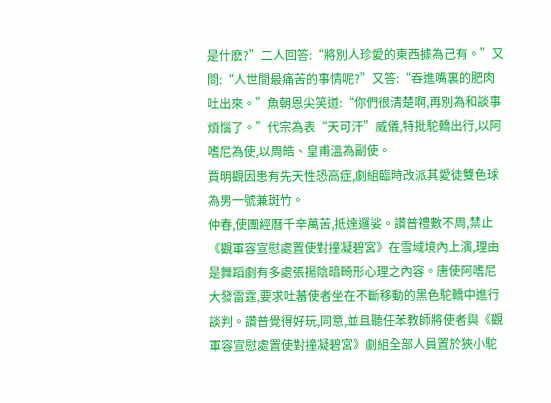是什麽?”二人回答:“將別人珍愛的東西據為己有。”又問:“人世間最痛苦的事情呢?”又答:“吞進嘴裏的肥肉吐出來。”魚朝恩尖笑道:“你們很清楚啊,再別為和談事煩惱了。”代宗為表“天可汗”威儀,特批駝轎出行,以阿嗜尼為使,以周皓、皇甫溫為副使。
賈明觀因患有先天性恐高症,劇組臨時改派其愛徒雙色球為男一號兼斑竹。
仲春,使團經曆千辛萬苦,抵達邏娑。讚普禮數不周,禁止《觀軍容宣慰處置使對撞凝碧宮》在雪域境內上演,理由是舞蹈劇有多處張揚陰暗畸形心理之內容。唐使阿嗜尼大發雷霆,要求吐蕃使者坐在不斷移動的黑色駝轎中進行談判。讚普覺得好玩,同意,並且聽任苯教師將使者與《觀軍容宣慰處置使對撞凝碧宮》劇組全部人員置於狹小駝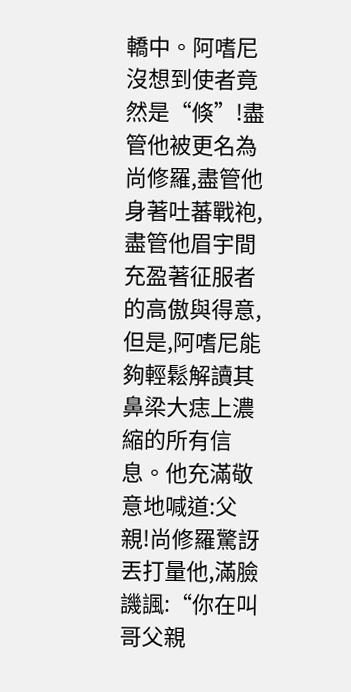轎中。阿嗜尼沒想到使者竟然是“倏”!盡管他被更名為尚修羅,盡管他身著吐蕃戰袍,盡管他眉宇間充盈著征服者的高傲與得意,但是,阿嗜尼能夠輕鬆解讀其鼻梁大痣上濃縮的所有信息。他充滿敬意地喊道:父親!尚修羅驚訝丟打量他,滿臉譏諷:“你在叫哥父親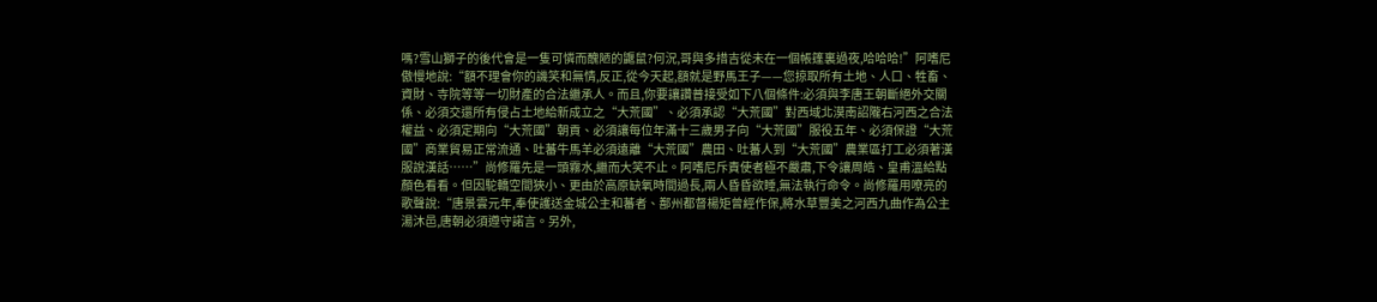嗎?雪山獅子的後代會是一隻可憐而醜陋的鼴鼠?何況,哥與多措吉從未在一個帳篷裏過夜,哈哈哈!”阿嗜尼傲慢地說:“額不理會你的譏笑和無情,反正,從今天起,額就是野馬王子——您掠取所有土地、人口、牲畜、資財、寺院等等一切財產的合法繼承人。而且,你要讓讚普接受如下八個條件:必須與李唐王朝斷絕外交關係、必須交還所有侵占土地給新成立之“大荒國”、必須承認“大荒國”對西域北漠南詔隴右河西之合法權益、必須定期向“大荒國”朝貢、必須讓每位年滿十三歲男子向“大荒國”服役五年、必須保證“大荒國”商業貿易正常流通、吐蕃牛馬羊必須遠離“大荒國”農田、吐蕃人到“大荒國”農業區打工必須著漢服說漢話……”尚修羅先是一頭霧水,繼而大笑不止。阿嗜尼斥責使者極不嚴肅,下令讓周皓、皇甫溫給點顏色看看。但因駝轎空間狹小、更由於高原缺氧時間過長,兩人昏昏欲睡,無法執行命令。尚修羅用嘹亮的歌聲說:“唐景雲元年,奉使護送金城公主和蕃者、鄯州都督楊矩曾經作保,將水草豐美之河西九曲作為公主湯沐邑,唐朝必須遵守諾言。另外,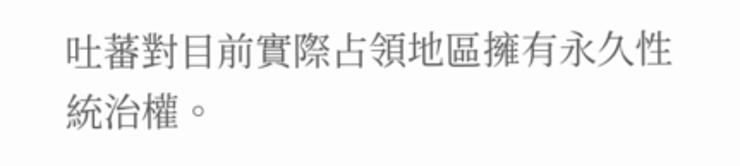吐蕃對目前實際占領地區擁有永久性統治權。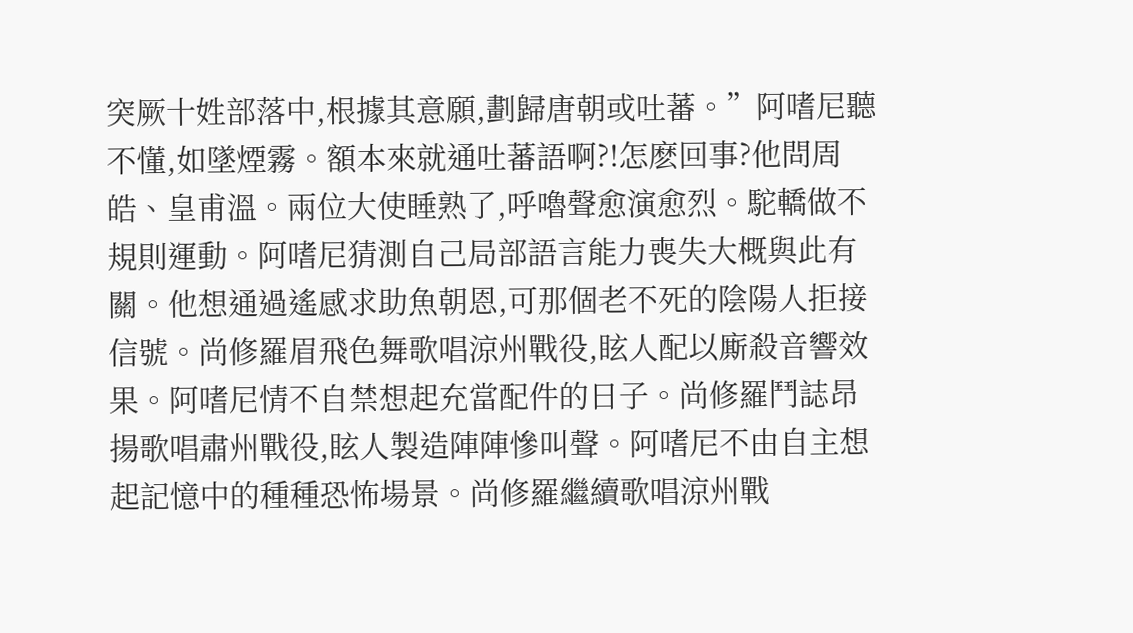突厥十姓部落中,根據其意願,劃歸唐朝或吐蕃。”阿嗜尼聽不懂,如墜煙霧。額本來就通吐蕃語啊?!怎麽回事?他問周皓、皇甫溫。兩位大使睡熟了,呼嚕聲愈演愈烈。駝轎做不規則運動。阿嗜尼猜測自己局部語言能力喪失大概與此有關。他想通過遙感求助魚朝恩,可那個老不死的陰陽人拒接信號。尚修羅眉飛色舞歌唱涼州戰役,眩人配以廝殺音響效果。阿嗜尼情不自禁想起充當配件的日子。尚修羅鬥誌昂揚歌唱肅州戰役,眩人製造陣陣慘叫聲。阿嗜尼不由自主想起記憶中的種種恐怖場景。尚修羅繼續歌唱涼州戰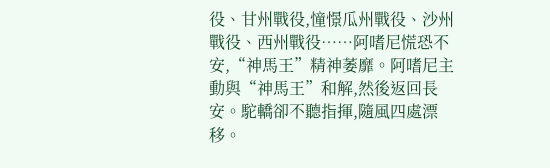役、甘州戰役,憧憬瓜州戰役、沙州戰役、西州戰役……阿嗜尼慌恐不安,“神馬王”精神萎靡。阿嗜尼主動與“神馬王”和解,然後返回長安。駝轎卻不聽指揮,隨風四處漂移。